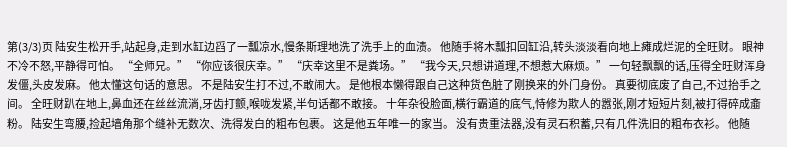第(3/3)页 陆安生松开手,站起身,走到水缸边舀了一瓢凉水,慢条斯理地洗了洗手上的血渍。 他随手将木瓢扣回缸沿,转头淡淡看向地上瘫成烂泥的全旺财。 眼神不冷不怒,平静得可怕。 “全师兄。” “你应该很庆幸。” “庆幸这里不是粪场。” “我今天,只想讲道理,不想惹大麻烦。” 一句轻飘飘的话,压得全旺财浑身发僵,头皮发麻。 他太懂这句话的意思。 不是陆安生打不过,不敢闹大。 是他根本懒得跟自己这种货色脏了刚换来的外门身份。 真要彻底废了自己,不过抬手之间。 全旺财趴在地上,鼻血还在丝丝流淌,牙齿打颤,喉咙发紧,半句话都不敢接。 十年杂役脸面,横行霸道的底气,恃修为欺人的嚣张,刚才短短片刻,被打得碎成齑粉。 陆安生弯腰,捡起墙角那个缝补无数次、洗得发白的粗布包裹。 这是他五年唯一的家当。 没有贵重法器,没有灵石积蓄,只有几件洗旧的粗布衣衫。 他随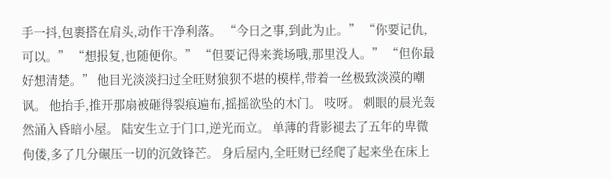手一抖,包裹搭在肩头,动作干净利落。 “今日之事,到此为止。” “你要记仇,可以。” “想报复,也随便你。” “但要记得来粪场哦,那里没人。” “但你最好想清楚。” 他目光淡淡扫过全旺财狼狈不堪的模样,带着一丝极致淡漠的嘲讽。 他抬手,推开那扇被砸得裂痕遍布,摇摇欲坠的木门。 吱呀。 刺眼的晨光轰然涌入昏暗小屋。 陆安生立于门口,逆光而立。 单薄的背影褪去了五年的卑微佝偻,多了几分碾压一切的沉敛锋芒。 身后屋内,全旺财已经爬了起来坐在床上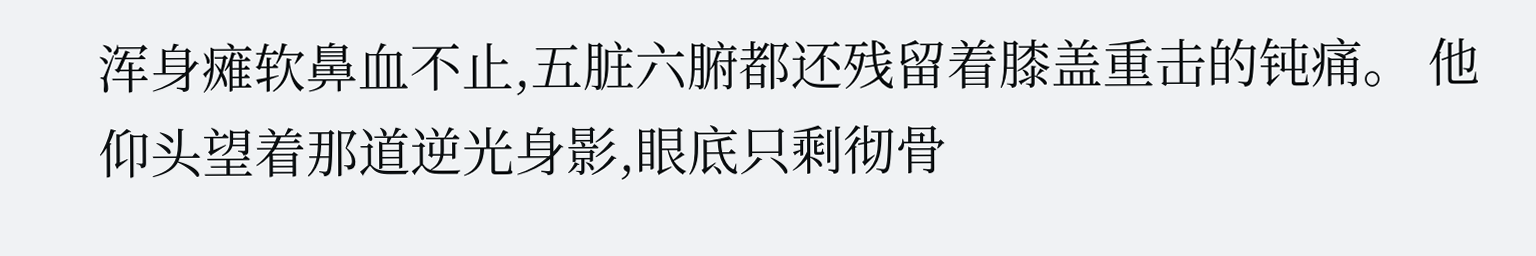浑身瘫软鼻血不止,五脏六腑都还残留着膝盖重击的钝痛。 他仰头望着那道逆光身影,眼底只剩彻骨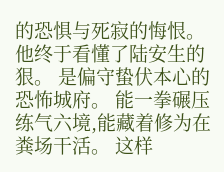的恐惧与死寂的悔恨。 他终于看懂了陆安生的狠。 是偏守蛰伏本心的恐怖城府。 能一拳碾压练气六境,能藏着修为在粪场干活。 这样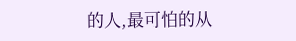的人,最可怕的从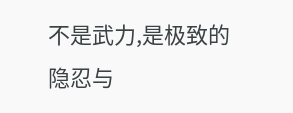不是武力,是极致的隐忍与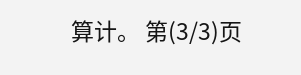算计。 第(3/3)页